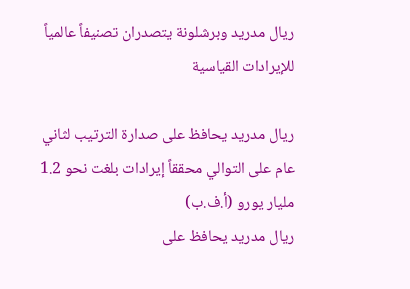ريال مدريد وبرشلونة يتصدران تصنيفاً عالمياً للإيرادات القياسية

ريال مدريد يحافظ على صدارة الترتيب لثاني عام على التوالي محققاً إيرادات بلغت نحو 1.2 مليار يورو (أ.ف.ب)
ريال مدريد يحافظ على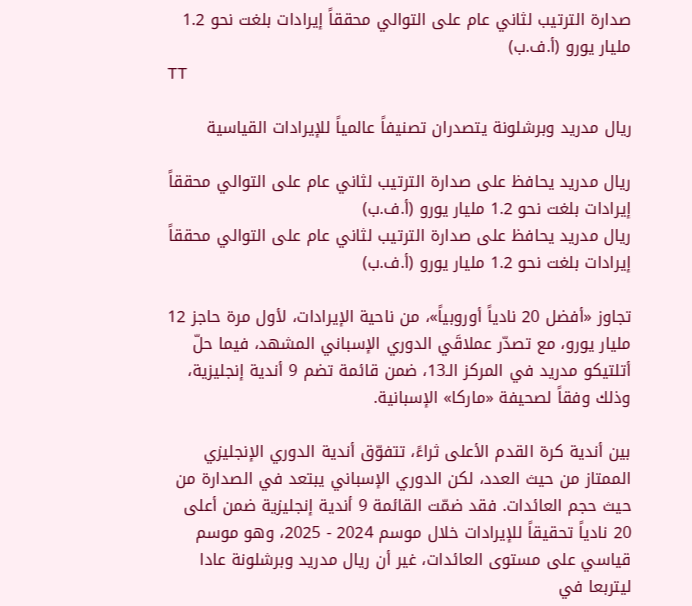صدارة الترتيب لثاني عام على التوالي محققاً إيرادات بلغت نحو 1.2 مليار يورو (أ.ف.ب)
TT

ريال مدريد وبرشلونة يتصدران تصنيفاً عالمياً للإيرادات القياسية

ريال مدريد يحافظ على صدارة الترتيب لثاني عام على التوالي محققاً إيرادات بلغت نحو 1.2 مليار يورو (أ.ف.ب)
ريال مدريد يحافظ على صدارة الترتيب لثاني عام على التوالي محققاً إيرادات بلغت نحو 1.2 مليار يورو (أ.ف.ب)

تجاوز «أفضل 20 نادياً أوروبياً»، من ناحية الإيرادات، لأول مرة حاجز 12 مليار يورو، مع تصدّر عملاقَي الدوري الإسباني المشهد، فيما حلّ أتلتيكو مدريد في المركز الـ13، ضمن قائمة تضم 9 أندية إنجليزية، وذلك وفقاً لصحيفة «ماركا» الإسبانية.

بين أندية كرة القدم الأعلى ثراءً، تتفوّق أندية الدوري الإنجليزي الممتاز من حيث العدد، لكن الدوري الإسباني يبتعد في الصدارة من حيث حجم العائدات. فقد ضمّت القائمة 9 أندية إنجليزية ضمن أعلى 20 نادياً تحقيقاً للإيرادات خلال موسم 2024 - 2025، وهو موسم قياسي على مستوى العائدات، غير أن ريال مدريد وبرشلونة عادا ليتربعا في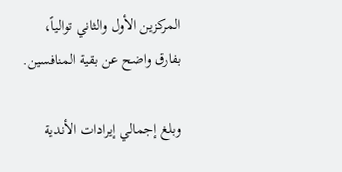المركزين الأول والثاني توالياً، بفارق واضح عن بقية المنافسين.

وبلغ إجمالي إيرادات الأندية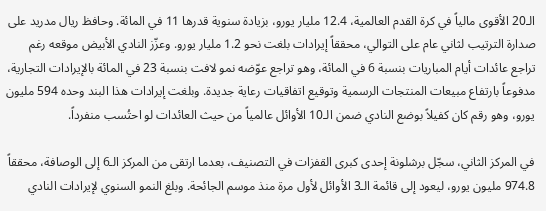الـ20 الأقوى مالياً في كرة القدم العالمية، 12.4 مليار يورو، بزيادة سنوية قدرها 11 في المائة. وحافظ ريال مدريد على صدارة الترتيب لثاني عام على التوالي، محققاً إيرادات بلغت نحو 1.2 مليار يورو. وعزّز النادي الأبيض موقعه رغم تراجع عائدات أيام المباريات بنسبة 6 في المائة، وهو تراجع عوّضه نمو لافت بنسبة 23 في المائة بالإيرادات التجارية، مدفوعاً بارتفاع مبيعات المنتجات الرسمية وتوقيع اتفاقيات رعاية جديدة. وبلغت إيرادات هذا البند وحده 594 مليون يورو، وهو رقم كان كفيلاً بوضع النادي ضمن الـ10 الأوائل عالمياً من حيث العائدات لو احتُسب منفرداً.

في المركز الثاني، سجّل برشلونة إحدى كبرى القفزات في التصنيف، بعدما ارتقى من المركز الـ6 إلى الوصافة، محققاً 974.8 مليون يورو، ليعود إلى قائمة الـ3 الأوائل لأول مرة منذ موسم الجائحة. وبلغ النمو السنوي لإيرادات النادي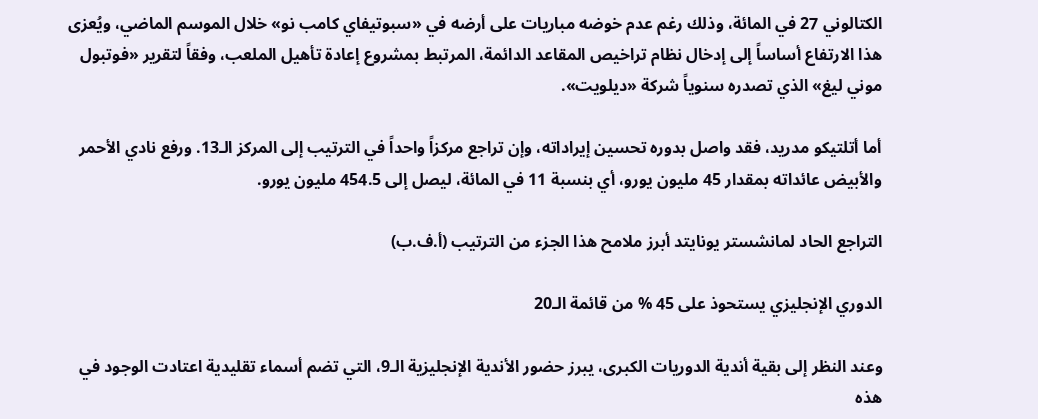الكتالوني 27 في المائة، وذلك رغم عدم خوضه مباريات على أرضه في «سبوتيفاي كامب نو» خلال الموسم الماضي، ويُعزى هذا الارتفاع أساساً إلى إدخال نظام تراخيص المقاعد الدائمة، المرتبط بمشروع إعادة تأهيل الملعب، وفقاً لتقرير «فوتبول موني ليغ» الذي تصدره سنوياً شركة «ديلويت».

أما أتلتيكو مدريد، فقد واصل بدوره تحسين إيراداته، وإن تراجع مركزاً واحداً في الترتيب إلى المركز الـ13. ورفع نادي الأحمر والأبيض عائداته بمقدار 45 مليون يورو، أي بنسبة 11 في المائة، ليصل إلى 454.5 مليون يورو.

التراجع الحاد لمانشستر يونايتد أبرز ملامح هذا الجزء من الترتيب (أ.ف.ب)

الدوري الإنجليزي يستحوذ على 45 % من قائمة الـ20

وعند النظر إلى بقية أندية الدوريات الكبرى، يبرز حضور الأندية الإنجليزية الـ9، التي تضم أسماء تقليدية اعتادت الوجود في هذه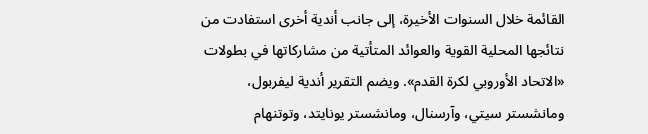القائمة خلال السنوات الأخيرة، إلى جانب أندية أخرى استفادت من نتائجها المحلية القوية والعوائد المتأتية من مشاركاتها في بطولات «الاتحاد الأوروبي لكرة القدم». ويضم التقرير أندية ليفربول، ومانشستر سيتي، وآرسنال، ومانشستر يونايتد، وتوتنهام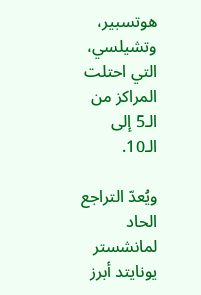هوتسبير، وتشيلسي، التي احتلت المراكز من الـ5 إلى الـ10.

ويُعدّ التراجع الحاد لمانشستر يونايتد أبرز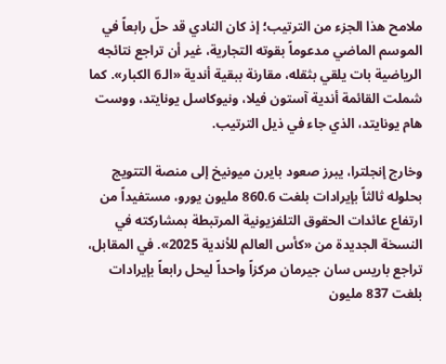ملامح هذا الجزء من الترتيب؛ إذ كان النادي قد حلّ رابعاً في الموسم الماضي مدعوماً بقوته التجارية، غير أن تراجع نتائجه الرياضية بات يلقي بثقله، مقارنة ببقية أندية «الـ6 الكبار». كما شملت القائمة أندية آستون فيلا، ونيوكاسل يونايتد، ووست هام يونايتد، الذي جاء في ذيل الترتيب.

وخارج إنجلترا، يبرز صعود بايرن ميونيخ إلى منصة التتويج بحلوله ثالثاً بإيرادات بلغت 860.6 مليون يورو، مستفيداً من ارتفاع عائدات الحقوق التلفزيونية المرتبطة بمشاركته في النسخة الجديدة من «كأس العالم للأندية 2025». في المقابل، تراجع باريس سان جيرمان مركزاً واحداً ليحل رابعاً بإيرادات بلغت 837 مليون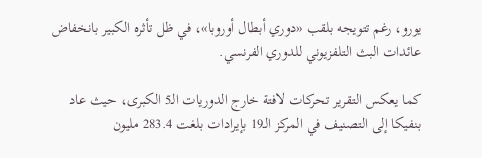يورو، رغم تتويجه بلقب «دوري أبطال أوروبا»، في ظل تأثره الكبير بانخفاض عائدات البث التلفزيوني للدوري الفرنسي.

كما يعكس التقرير تحركات لافتة خارج الدوريات الـ5 الكبرى، حيث عاد بنفيكا إلى التصنيف في المركز الـ19 بإيرادات بلغت 283.4 مليون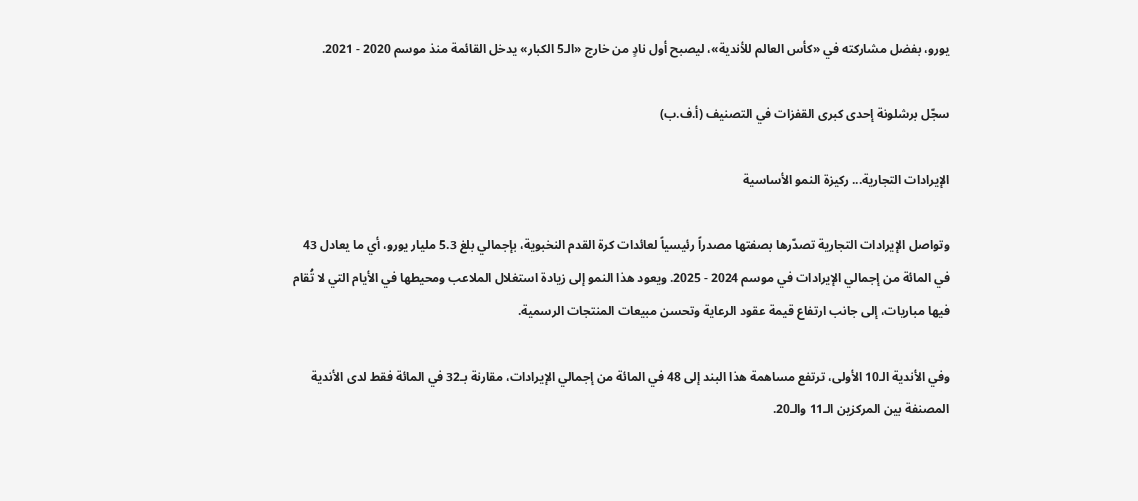يورو، بفضل مشاركته في «كأس العالم للأندية»، ليصبح أول نادٍ من خارج «الـ5 الكبار» يدخل القائمة منذ موسم 2020 - 2021.

سجّل برشلونة إحدى كبرى القفزات في التصنيف (أ.ف.ب)

الإيرادات التجارية... ركيزة النمو الأساسية

وتواصل الإيرادات التجارية تصدّرها بصفتها مصدراً رئيسياً لعائدات كرة القدم النخبوية، بإجمالي بلغ 5.3 مليار يورو، أي ما يعادل 43 في المائة من إجمالي الإيرادات في موسم 2024 - 2025. ويعود هذا النمو إلى زيادة استغلال الملاعب ومحيطها في الأيام التي لا تُقام فيها مباريات، إلى جانب ارتفاع قيمة عقود الرعاية وتحسن مبيعات المنتجات الرسمية.

وفي الأندية الـ10 الأولى، ترتفع مساهمة هذا البند إلى 48 في المائة من إجمالي الإيرادات، مقارنة بـ32 في المائة فقط لدى الأندية المصنفة بين المركزين الـ11 والـ20.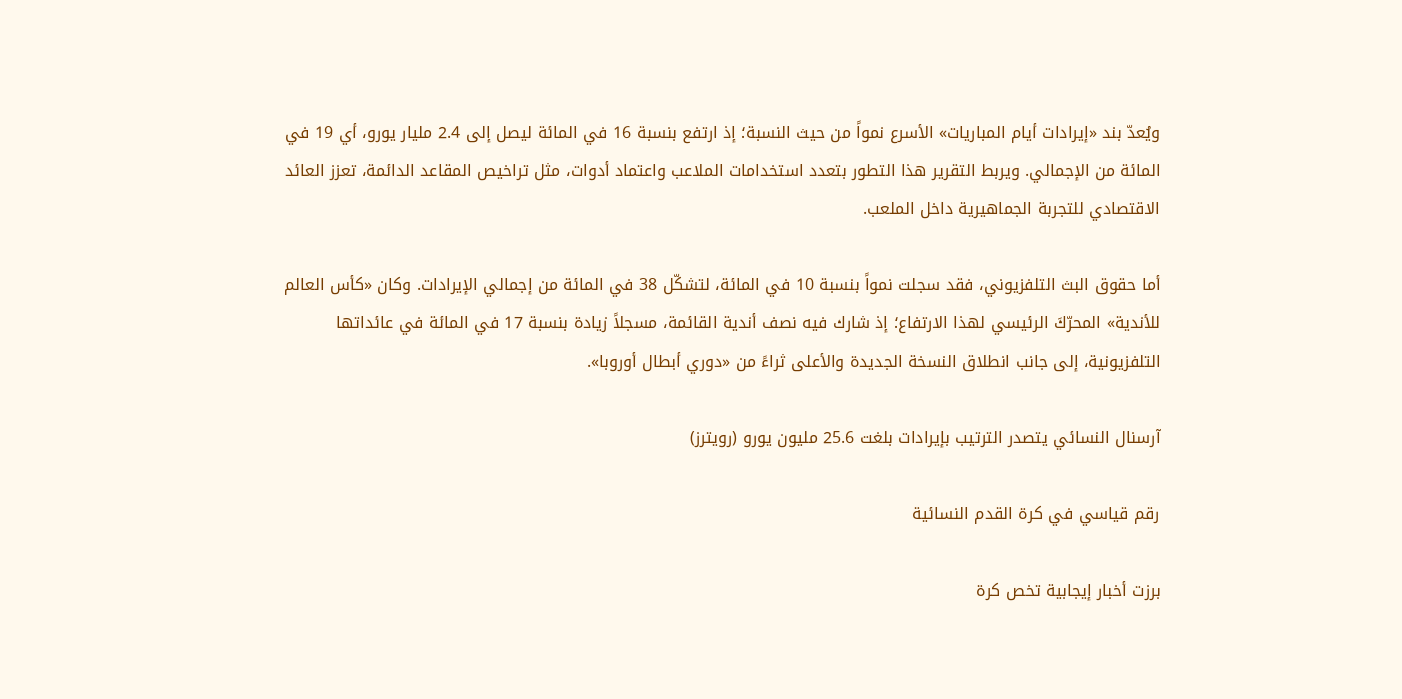ويُعدّ بند «إيرادات أيام المباريات» الأسرع نمواً من حيث النسبة؛ إذ ارتفع بنسبة 16 في المائة ليصل إلى 2.4 مليار يورو، أي 19 في المائة من الإجمالي. ويربط التقرير هذا التطور بتعدد استخدامات الملاعب واعتماد أدوات، مثل تراخيص المقاعد الدائمة، تعزز العائد الاقتصادي للتجربة الجماهيرية داخل الملعب.

أما حقوق البث التلفزيوني، فقد سجلت نمواً بنسبة 10 في المائة، لتشكّل 38 في المائة من إجمالي الإيرادات. وكان «كأس العالم للأندية» المحرّكَ الرئيسي لهذا الارتفاع؛ إذ شارك فيه نصف أندية القائمة، مسجلاً زيادة بنسبة 17 في المائة في عائداتها التلفزيونية، إلى جانب انطلاق النسخة الجديدة والأعلى ثراءً من «دوري أبطال أوروبا».

آرسنال النسائي يتصدر الترتيب بإيرادات بلغت 25.6 مليون يورو (رويترز)

رقم قياسي في كرة القدم النسائية

برزت أخبار إيجابية تخص كرة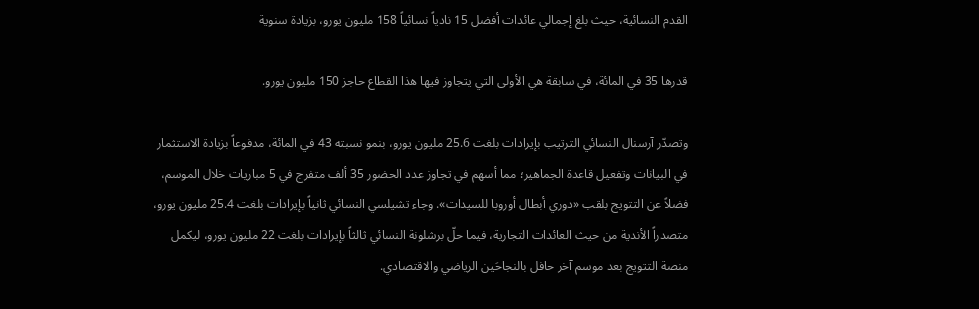القدم النسائية، حيث بلغ إجمالي عائدات أفضل 15 نادياً نسائياً 158 مليون يورو، بزيادة سنوية

قدرها 35 في المائة، في سابقة هي الأولى التي يتجاوز فيها هذا القطاع حاجز 150 مليون يورو.

وتصدّر آرسنال النسائي الترتيب بإيرادات بلغت 25.6 مليون يورو، بنمو نسبته 43 في المائة، مدفوعاً بزيادة الاستثمار في البيانات وتفعيل قاعدة الجماهير؛ مما أسهم في تجاوز عدد الحضور 35 ألف متفرج في 5 مباريات خلال الموسم، فضلاً عن التتويج بلقب «دوري أبطال أوروبا للسيدات». وجاء تشيلسي النسائي ثانياً بإيرادات بلغت 25.4 مليون يورو، متصدراً الأندية من حيث العائدات التجارية، فيما حلّ برشلونة النسائي ثالثاً بإيرادات بلغت 22 مليون يورو، ليكمل منصة التتويج بعد موسم آخر حافل بالنجاحَين الرياضي والاقتصادي.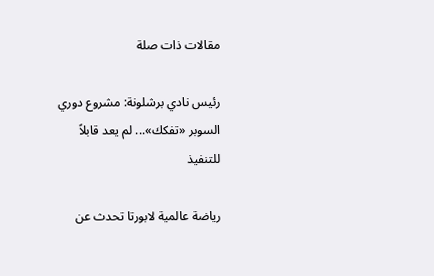مقالات ذات صلة

رئيس نادي برشلونة: مشروع دوري السوبر «تفكك»... لم يعد قابلاً للتنفيذ

رياضة عالمية لابورتا تحدث عن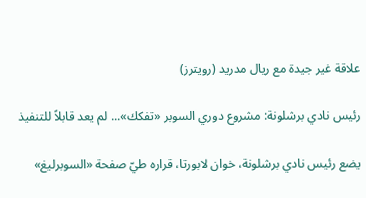علاقة غير جيدة مع ريال مدريد (رويترز)

رئيس نادي برشلونة: مشروع دوري السوبر «تفكك»... لم يعد قابلاً للتنفيذ

يضع رئيس نادي برشلونة، خوان لابورتا، قراره طيّ صفحة «السوبرليغ»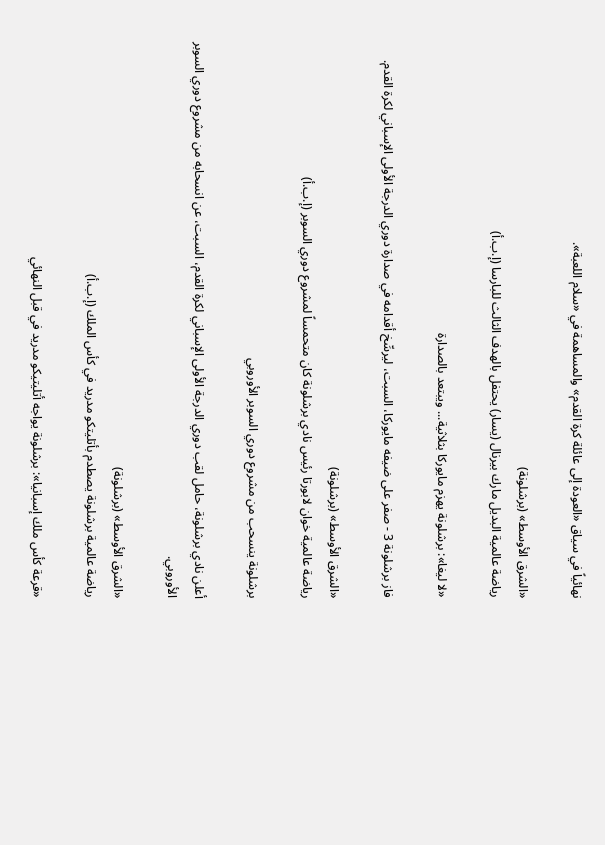نهائياً في سياق «العودة إلى عائلة كرة القدم» والمساهمة في «سلام اللعبة».

«الشرق الأوسط» (برشلونة)
رياضة عالمية البديل مارك بيرنال (يسار) يحتفل بالهدف الثالث للبارسا (إ.ب.أ)

«لا ليغا»: برشلونة يهزم مايوركا بثلاثية... ويبتعد بالصدارة

فاز برشلونة 3 - صفر على ضيفه مايوركا، السبت، ليرسِّخ أقدامه في صدارة دوري الدرجة الأولى الإسباني لكرة القدم.

«الشرق الأوسط» (برشلونة)
رياضة عالمية خوان لابورتا رئيس نادي برشلونة كان متحمساً لمشروع دوري السوبر (إ.ب.أ)

برشلونة ينسحب من مشروع دوري السوبر الأوروبي

أعلن نادي برشلونة، حامل لقب دوري الدرجة الأولى الإسباني لكرة القدم، السبت، عن انسحابه من مشروع دوري السوبر الأوروبي.

«الشرق الأوسط» (برشلونة)
رياضة عالمية برشلونة يصطدم بأتليتكو مدريد في كأس الملك (إ.ب.أ)

«قرعة كأس ملك إسبانيا»: برشلونة يواجه أتليتيكو مدريد في قبل النهائي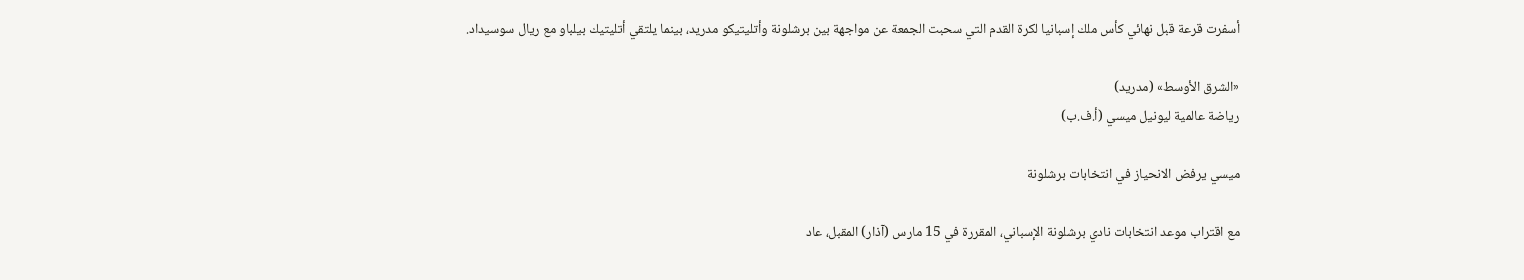أسفرت قرعة قبل نهائي كأس ملك إسبانيا لكرة القدم التي سحبت الجمعة عن مواجهة بين برشلونة وأتليتيكو مدريد، بينما يلتقي أتليتيك بيلباو مع ريال سوسيداد.

«الشرق الأوسط» (مدريد)
رياضة عالمية ليونيل ميسي (أ.ف.ب)

ميسي يرفض الانحياز في انتخابات برشلونة

مع اقتراب موعد انتخابات نادي برشلونة الإسباني، المقررة في 15 مارس (آذار) المقبل، عاد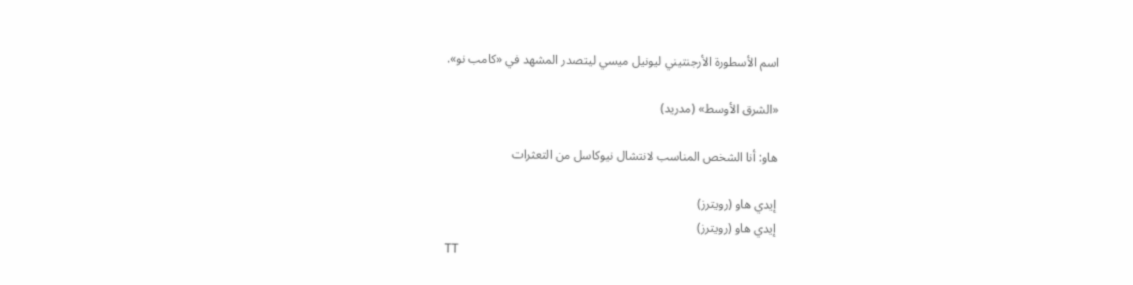اسم الأسطورة الأرجنتيني ليونيل ميسي ليتصدر المشهد في «كامب نو».

«الشرق الأوسط» (مدريد)

هاو: أنا الشخص المناسب لانتشال نيوكاسل من التعثرات

إيدي هاو (رويترز)
إيدي هاو (رويترز)
TT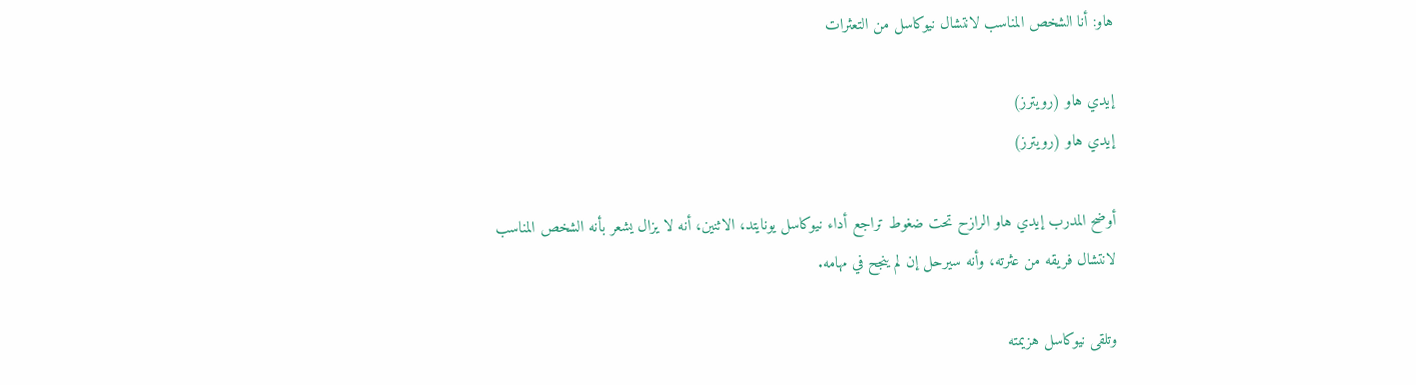هاو: أنا الشخص المناسب لانتشال نيوكاسل من التعثرات

إيدي هاو (رويترز)
إيدي هاو (رويترز)

أوضح المدرب إيدي هاو الرازح تحت ضغوط تراجع أداء نيوكاسل يونايتد، الاثنين، أنه لا يزال يشعر بأنه الشخص المناسب لانتشال فريقه من عثرته، وأنه سيرحل إن لم ينجح في مهامه.

وتلقى نيوكاسل هزيمته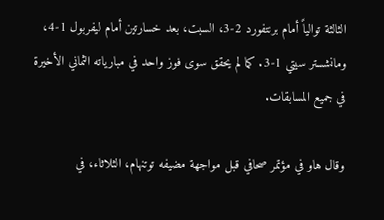الثالثة توالياً أمام برنتفورد 2-3، السبت، بعد خسارتين أمام ليفربول 1-4، ومانشستر سيتي 1-3. كما لم يحقق سوى فوز واحد في مبارياته الثماني الأخيرة في جميع المسابقات.

وقال هاو في مؤتمر صحافي قبل مواجهة مضيفه توتنهام، الثلاثاء، في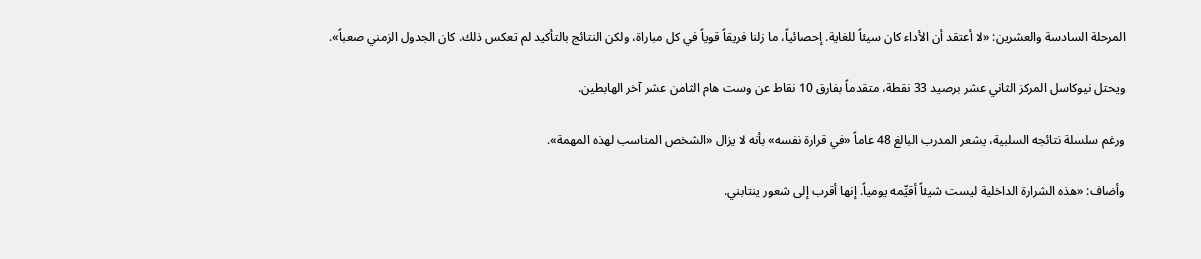المرحلة السادسة والعشرين: «لا أعتقد أن الأداء كان سيئاً للغاية. إحصائياً، ما زلنا فريقاً قوياً في كل مباراة، ولكن النتائج بالتأكيد لم تعكس ذلك. كان الجدول الزمني صعباً».

ويحتل نيوكاسل المركز الثاني عشر برصيد 33 نقطة، متقدماً بفارق 10 نقاط عن وست هام الثامن عشر آخر الهابطين.

ورغم سلسلة نتائجه السلبية، يشعر المدرب البالغ 48 عاماً «في قرارة نفسه» بأنه لا يزال «الشخص المناسب لهذه المهمة».

وأضاف: «هذه الشرارة الداخلية ليست شيئاً أقيِّمه يومياً. إنها أقرب إلى شعور ينتابني.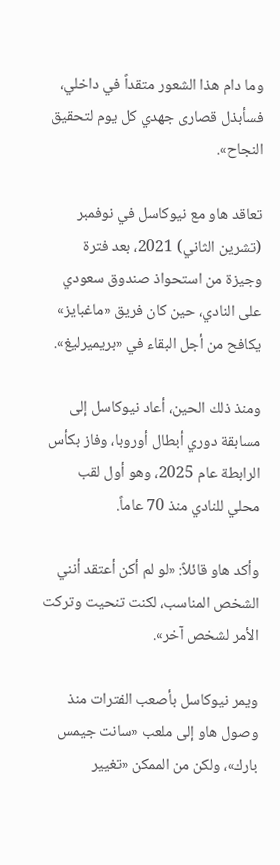وما دام هذا الشعور متقداً في داخلي، فسأبذل قصارى جهدي كل يوم لتحقيق النجاح».

تعاقد هاو مع نيوكاسل في نوفمبر (تشرين الثاني) 2021، بعد فترة وجيزة من استحواذ صندوق سعودي على النادي، حين كان فريق «ماغبايز» يكافح من أجل البقاء في «بريميرليغ».

ومنذ ذلك الحين، أعاد نيوكاسل إلى مسابقة دوري أبطال أوروبا، وفاز بكأس الرابطة عام 2025، وهو أول لقب محلي للنادي منذ 70 عاماً.

وأكد هاو قائلاً: «لو لم أكن أعتقد أنني الشخص المناسب، لكنت تنحيت وتركت الأمر لشخص آخر».

ويمر نيوكاسل بأصعب الفترات منذ وصول هاو إلى ملعب «سانت جيمس بارك»، ولكن من الممكن «تغيير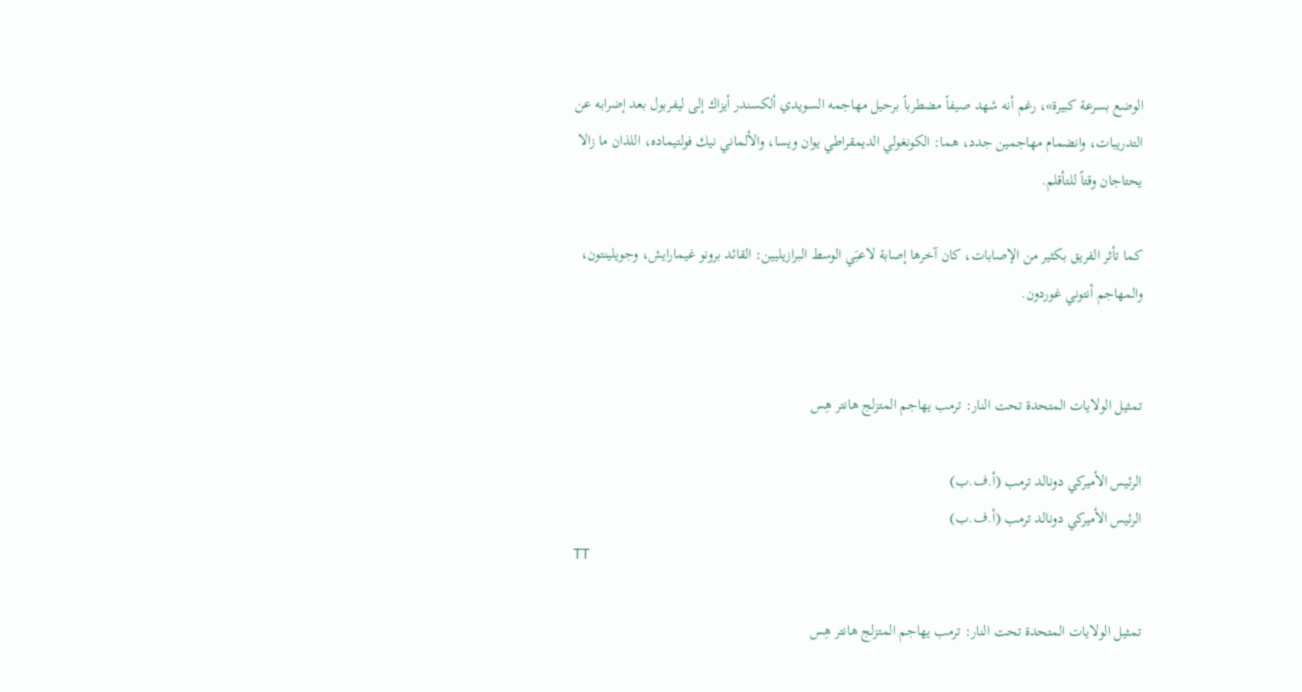الوضع بسرعة كبيرة»، رغم أنه شهد صيفاً مضطرباً برحيل مهاجمه السويدي ألكسندر أيزاك إلى ليفربول بعد إضرابه عن التدريبات، وانضمام مهاجمين جدد، هما: الكونغولي الديمقراطي يوان ويسا، والألماني نيك فولتيماده، اللذان ما زالا يحتاجان وقتاً للتأقلم.

كما تأثر الفريق بكثير من الإصابات، كان آخرها إصابة لاعبَي الوسط البرازيليين: القائد برونو غيمارايش، وجويلينتون، والمهاجم أنتوني غوردون.


تمثيل الولايات المتحدة تحت النار: ترمب يهاجم المتزلج هانتر هِس

الرئيس الأميركي دونالد ترمب (أ.ف.ب)
الرئيس الأميركي دونالد ترمب (أ.ف.ب)
TT

تمثيل الولايات المتحدة تحت النار: ترمب يهاجم المتزلج هانتر هِس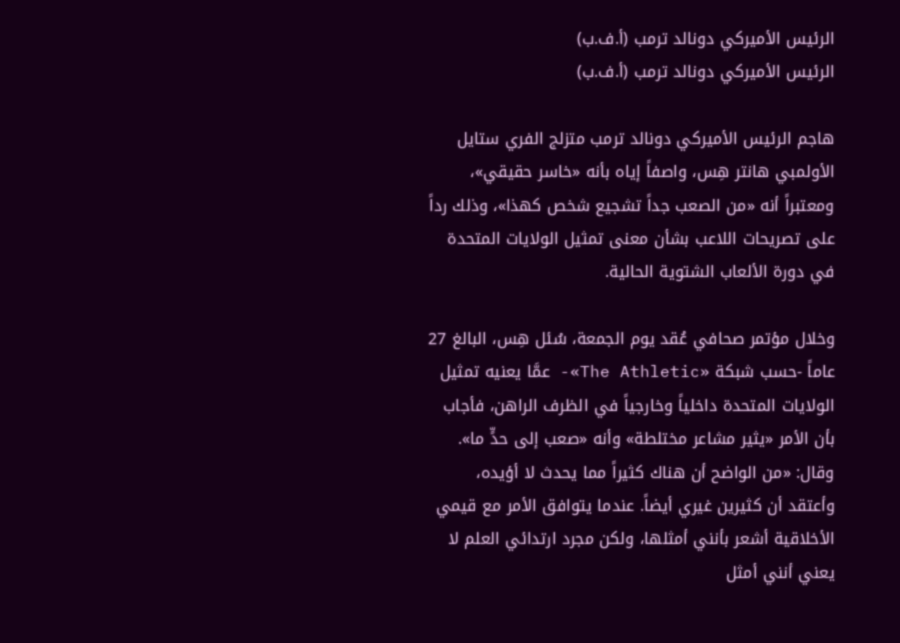الرئيس الأميركي دونالد ترمب (أ.ف.ب)
الرئيس الأميركي دونالد ترمب (أ.ف.ب)

هاجم الرئيس الأميركي دونالد ترمب متزلج الفري ستايل الأولمبي هانتر هِس، واصفاً إياه بأنه «خاسر حقيقي»، ومعتبراً أنه «من الصعب جداً تشجيع شخص كهذا»، وذلك رداً على تصريحات اللاعب بشأن معنى تمثيل الولايات المتحدة في دورة الألعاب الشتوية الحالية.

وخلال مؤتمر صحافي عُقد يوم الجمعة، سُئل هِس، البالغ 27 عاماً -حسب شبكة «The Athletic»- عمَّا يعنيه تمثيل الولايات المتحدة داخلياً وخارجياً في الظرف الراهن، فأجاب بأن الأمر «يثير مشاعر مختلطة» وأنه «صعب إلى حدٍّ ما». وقال: «من الواضح أن هناك كثيراً مما يحدث لا أؤيده، وأعتقد أن كثيرين غيري أيضاً. عندما يتوافق الأمر مع قيمي الأخلاقية أشعر بأنني أمثلها، ولكن مجرد ارتدائي العلم لا يعني أنني أمثل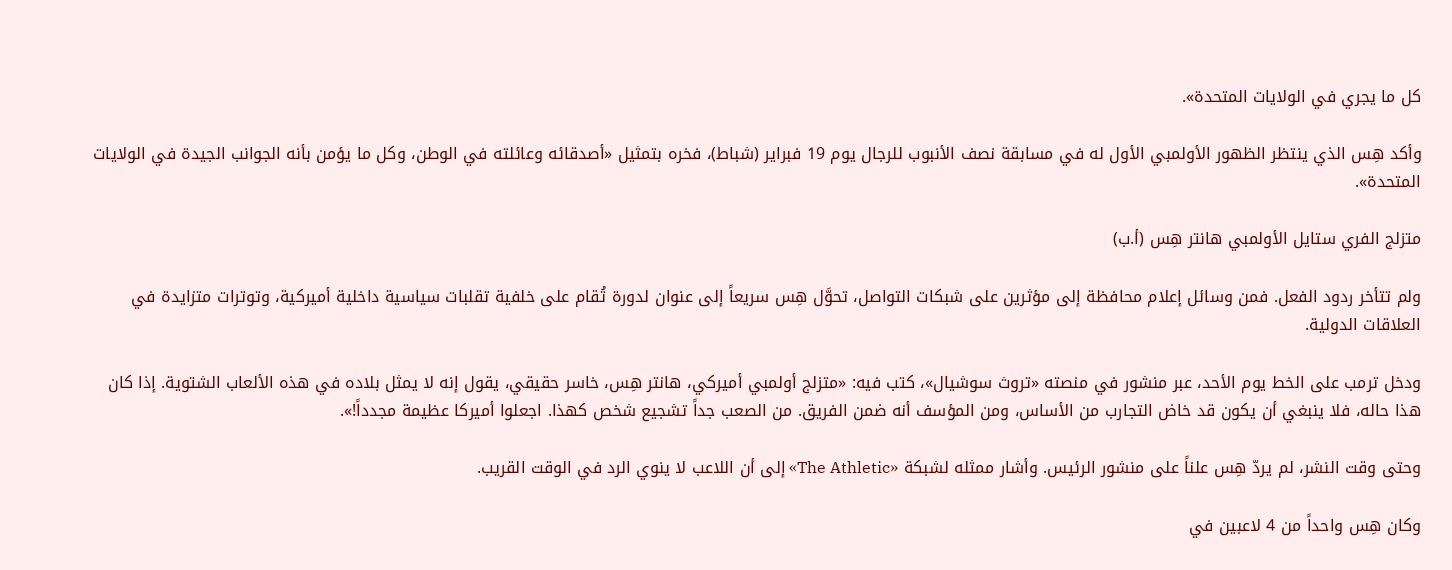كل ما يجري في الولايات المتحدة».

وأكد هِس الذي ينتظر الظهور الأولمبي الأول له في مسابقة نصف الأنبوب للرجال يوم 19 فبراير (شباط)، فخره بتمثيل «أصدقائه وعائلته في الوطن، وكل ما يؤمن بأنه الجوانب الجيدة في الولايات المتحدة».

متزلج الفري ستايل الأولمبي هانتر هِس (أ.ب)

ولم تتأخر ردود الفعل. فمن وسائل إعلام محافظة إلى مؤثرين على شبكات التواصل، تحوَّل هِس سريعاً إلى عنوان لدورة تُقام على خلفية تقلبات سياسية داخلية أميركية، وتوترات متزايدة في العلاقات الدولية.

ودخل ترمب على الخط يوم الأحد، عبر منشور في منصته «تروث سوشيال»، كتب فيه: «متزلج أولمبي أميركي، هانتر هِس، خاسر حقيقي، يقول إنه لا يمثل بلاده في هذه الألعاب الشتوية. إذا كان هذا حاله، فلا ينبغي أن يكون قد خاض التجارب من الأساس، ومن المؤسف أنه ضمن الفريق. من الصعب جداً تشجيع شخص كهذا. اجعلوا أميركا عظيمة مجدداً!».

وحتى وقت النشر، لم يردّ هِس علناً على منشور الرئيس. وأشار ممثله لشبكة «The Athletic» إلى أن اللاعب لا ينوي الرد في الوقت القريب.

وكان هِس واحداً من 4 لاعبين في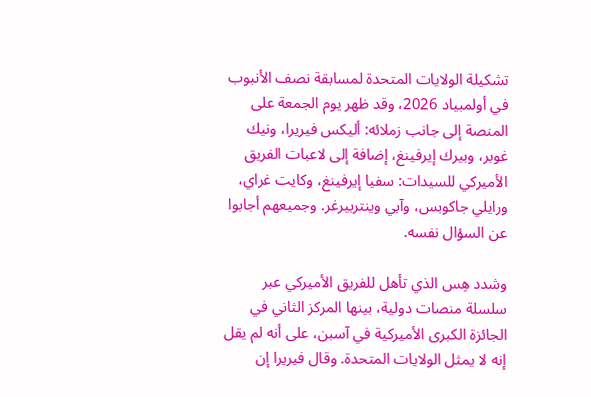تشكيلة الولايات المتحدة لمسابقة نصف الأنبوب في أولمبياد 2026، وقد ظهر يوم الجمعة على المنصة إلى جانب زملائه: أليكس فيريرا، ونيك غوبر، وبيرك إيرفينغ، إضافة إلى لاعبات الفريق الأميركي للسيدات: سفيا إيرفينغ، وكايت غراي، ورايلي جاكوبس، وآبي وينتربيرغر. وجميعهم أجابوا عن السؤال نفسه.

وشدد هِس الذي تأهل للفريق الأميركي عبر سلسلة منصات دولية، بينها المركز الثاني في الجائزة الكبرى الأميركية في آسبن، على أنه لم يقل إنه لا يمثل الولايات المتحدة. وقال فيريرا إن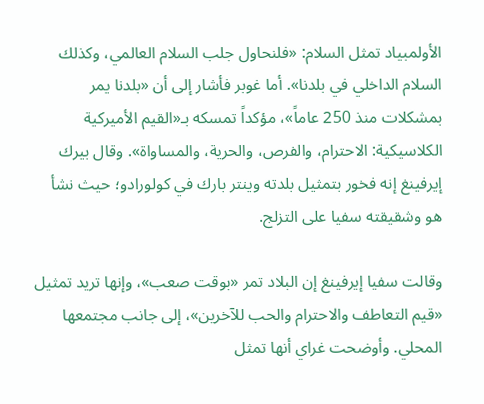الأولمبياد تمثل السلام: «فلنحاول جلب السلام العالمي، وكذلك السلام الداخلي في بلدنا». أما غوبر فأشار إلى أن «بلدنا يمر بمشكلات منذ 250 عاماً»، مؤكداً تمسكه بـ«القيم الأميركية الكلاسيكية: الاحترام، والفرص، والحرية، والمساواة». وقال بيرك إيرفينغ إنه فخور بتمثيل بلدته وينتر بارك في كولورادو؛ حيث نشأ هو وشقيقته سفيا على التزلج.

وقالت سفيا إيرفينغ إن البلاد تمر «بوقت صعب»، وإنها تريد تمثيل «قيم التعاطف والاحترام والحب للآخرين»، إلى جانب مجتمعها المحلي. وأوضحت غراي أنها تمثل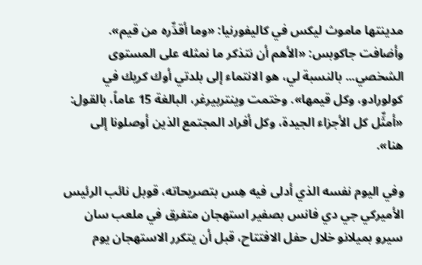مدينتها ماموث ليكس في كاليفورنيا: «وما أقدِّره من قيم». وأضافت جاكوبس: «الأهم أن نتذكر ما نمثله على المستوى الشخصي... بالنسبة لي، هو الانتماء إلى بلدتي أوك كريك في كولورادو، وكل قيمها». وختمت وينتربيرغر، البالغة 15 عاماً، بالقول: «أمثِّل كل الأجزاء الجيدة، وكل أفراد المجتمع الذين أوصلونا إلى هنا».

وفي اليوم نفسه الذي أدلى فيه هِس بتصريحاته، قوبل نائب الرئيس الأميركي جي دي فانس بصفير استهجان متفرق في ملعب سان سيرو بميلانو خلال حفل الافتتاح، قبل أن يتكرر الاستهجان يوم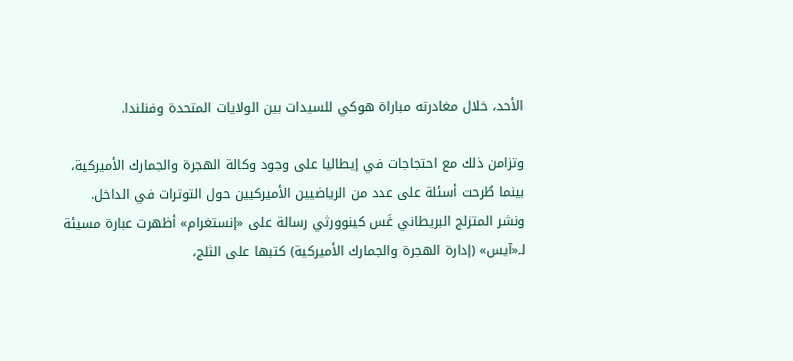الأحد، خلال مغادرته مباراة هوكي للسيدات بين الولايات المتحدة وفنلندا.

وتزامن ذلك مع احتجاجات في إيطاليا على وجود وكالة الهجرة والجمارك الأميركية، بينما طُرحت أسئلة على عدد من الرياضيين الأميركيين حول التوترات في الداخل. ونشر المتزلج البريطاني غَس كينوورثي رسالة على «إنستغرام» أظهرت عبارة مسيئة لـ«آيس» (إدارة الهجرة والجمارك الأميركية) كتبها على الثلج،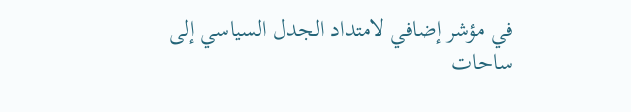في مؤشر إضافي لامتداد الجدل السياسي إلى ساحات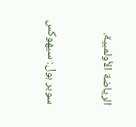الرياضة الأولمبية.


سوبر بول: سيهوكس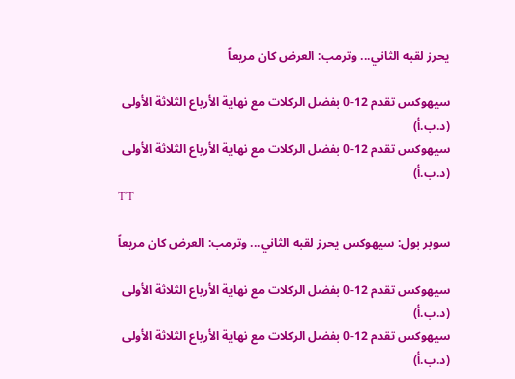يحرز لقبه الثاني... وترمب: العرض كان مريعاً

سيهوكس تقدم 12-0 بفضل الركلات مع نهاية الأرباع الثلاثة الأولى (د.ب.أ)
سيهوكس تقدم 12-0 بفضل الركلات مع نهاية الأرباع الثلاثة الأولى (د.ب.أ)
TT

سوبر بول: سيهوكس يحرز لقبه الثاني... وترمب: العرض كان مريعاً

سيهوكس تقدم 12-0 بفضل الركلات مع نهاية الأرباع الثلاثة الأولى (د.ب.أ)
سيهوكس تقدم 12-0 بفضل الركلات مع نهاية الأرباع الثلاثة الأولى (د.ب.أ)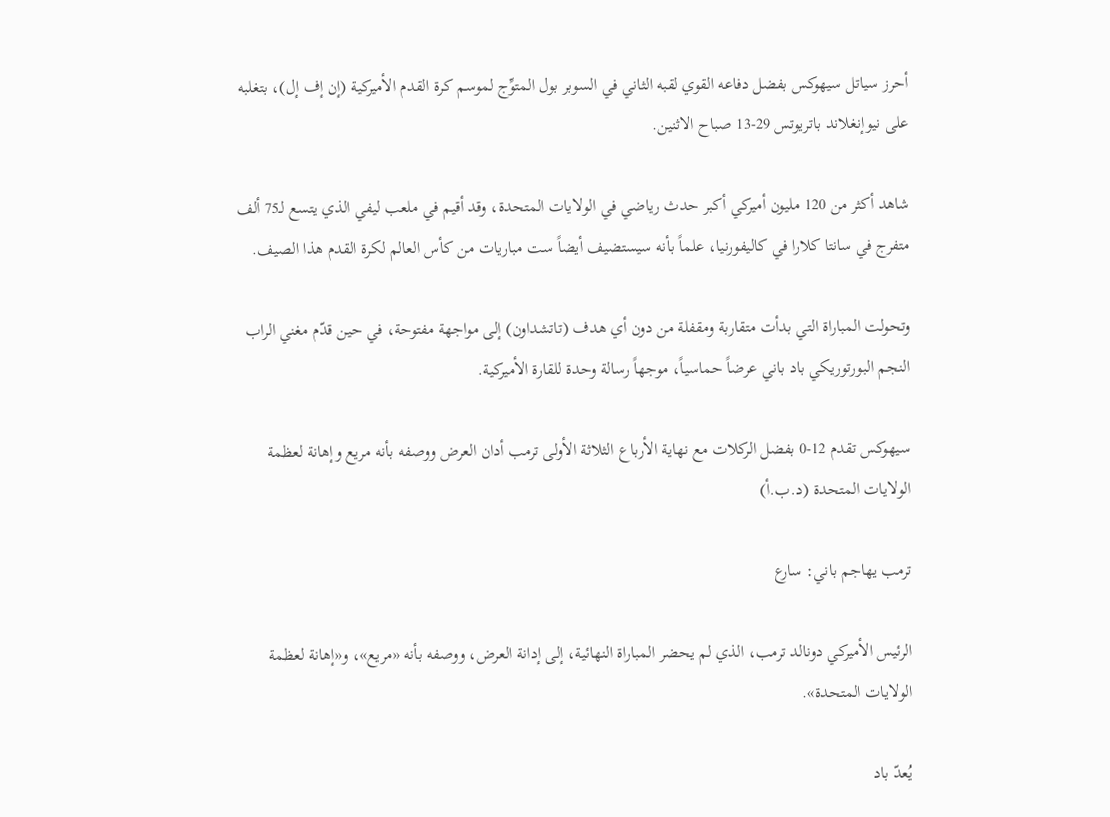أحرز سياتل سيهوكس بفضل دفاعه القوي لقبه الثاني في السوبر بول المتوِّج لموسم كرة القدم الأميركية (إن إف إل)، بتغلبه على نيوإنغلاند باتريوتس 29-13 صباح الاثنين.

شاهد أكثر من 120 مليون أميركي أكبر حدث رياضي في الولايات المتحدة، وقد أقيم في ملعب ليفي الذي يتسع لـ75 ألف متفرج في سانتا كلارا في كاليفورنيا، علماً بأنه سيستضيف أيضاً ست مباريات من كأس العالم لكرة القدم هذا الصيف.

وتحولت المباراة التي بدأت متقاربة ومقفلة من دون أي هدف (تاتشداون) إلى مواجهة مفتوحة، في حين قدّم مغني الراب النجم البورتوريكي باد باني عرضاً حماسياً، موجهاً رسالة وحدة للقارة الأميركية.

سيهوكس تقدم 12-0 بفضل الركلات مع نهاية الأرباع الثلاثة الأولى ترمب أدان العرض ووصفه بأنه مريع وإهانة لعظمة الولايات المتحدة (د.ب.أ)

ترمب يهاجم باني: سارع

الرئيس الأميركي دونالد ترمب، الذي لم يحضر المباراة النهائية، إلى إدانة العرض، ووصفه بأنه «مريع»، و«إهانة لعظمة الولايات المتحدة».

يُعدّ باد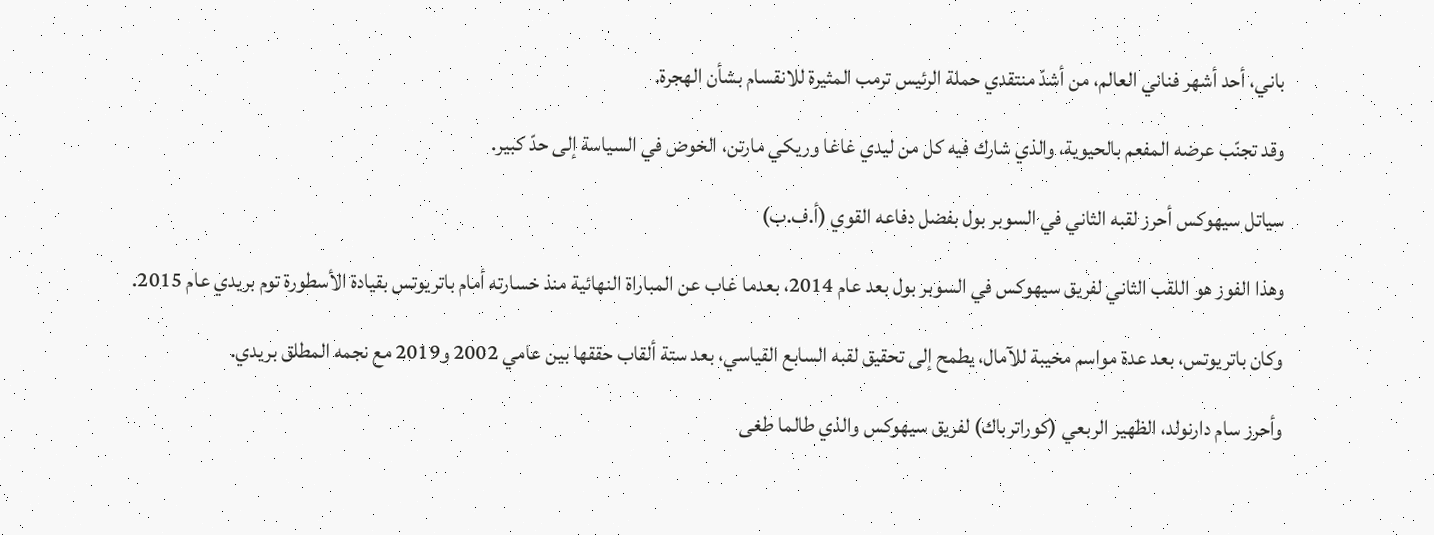باني، أحد أشهر فناني العالم، من أشدّ منتقدي حملة الرئيس ترمب المثيرة للانقسام بشأن الهجرة.

وقد تجنّب عرضه المفعم بالحيوية، والذي شارك فيه كل من ليدي غاغا وريكي مارتن، الخوض في السياسة إلى حدّ كبير.

سياتل سيهوكس أحرز لقبه الثاني في السوبر بول بفضل دفاعه القوي (أ.ف.ب)

وهذا الفوز هو اللقب الثاني لفريق سيهوكس في السوبر بول بعد عام 2014، بعدما غاب عن المباراة النهائية منذ خسارته أمام باتريوتس بقيادة الأسطورة توم بريدي عام 2015.

وكان باتريوتس، بعد عدة مواسم مخيبة للآمال، يطمح إلى تحقيق لقبه السابع القياسي، بعد ستة ألقاب حققها بين عامي 2002 و2019 مع نجمه المطلق بريدي.

وأحرز سام دارنولد، الظهير الربعي (كوراترباك) لفريق سيهوكس والذي طالما طغى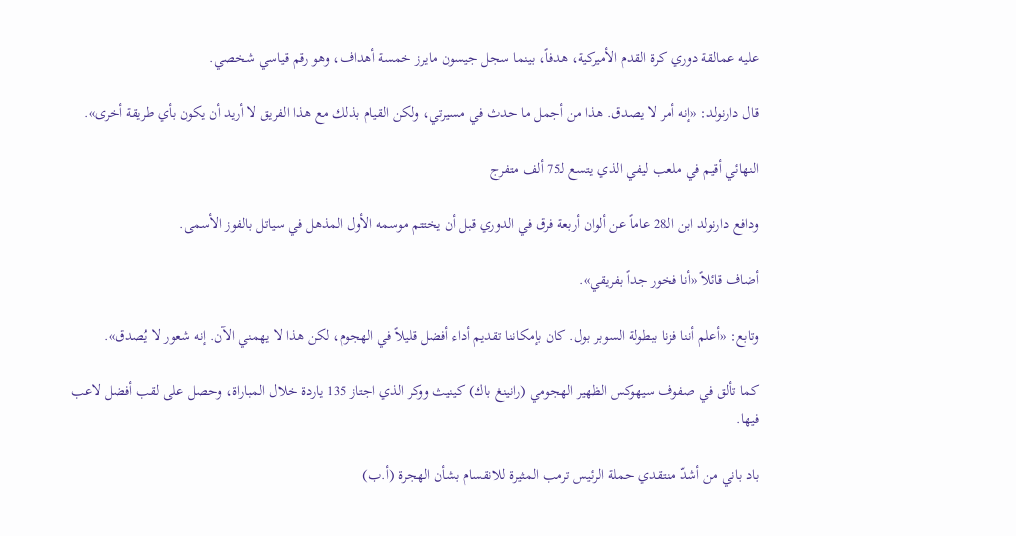عليه عمالقة دوري كرة القدم الأميركية، هدفاً، بينما سجل جيسون مايرز خمسة أهداف، وهو رقم قياسي شخصي.

قال دارنولد: «إنه أمر لا يصدق. هذا من أجمل ما حدث في مسيرتي، ولكن القيام بذلك مع هذا الفريق لا أريد أن يكون بأي طريقة أخرى».

النهائي أقيم في ملعب ليفي الذي يتسع لـ75 ألف متفرج

ودافع دارنولد ابن الـ28 عاماً عن ألوان أربعة فرق في الدوري قبل أن يختتم موسمه الأول المذهل في سياتل بالفوز الأسمى.

أضاف قائلاً «أنا فخور جداً بفريقي».

وتابع: «أعلم أننا فزنا ببطولة السوبر بول. كان بإمكاننا تقديم أداء أفضل قليلاً في الهجوم، لكن هذا لا يهمني الآن. إنه شعور لا يُصدق».

كما تألق في صفوف سيهوكس الظهير الهجومي (رانينغ باك) كينيث ووكر الذي اجتاز 135 ياردة خلال المباراة، وحصل على لقب أفضل لاعب فيها.

باد باني من أشدّ منتقدي حملة الرئيس ترمب المثيرة للانقسام بشأن الهجرة (أ.ب)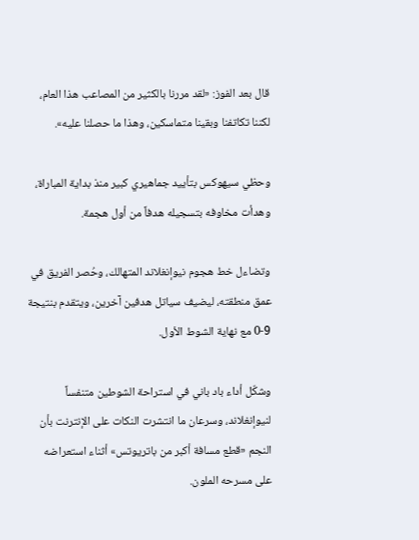قال بعد الفوز: «لقد مررنا بالكثير من المصاعب هذا العام، لكننا تكاتفنا وبقينا متماسكين، وهذا ما حصلنا عليه».

وحظي سيهوكس بتأييد جماهيري كبير منذ بداية المباراة، وهدأت مخاوفه بتسجيله هدفاً من أول هجمة.

وتضاءل خط هجوم نيوإنغلاند المتهالك، وحُصر الفريق في عمق منطقته، ليضيف سياتل هدفين آخرين، ويتقدم بنتيجة 9-0 مع نهاية الشوط الأول.

وشكّل أداء باد باني في استراحة الشوطين متنفساً لنيوإنغلاند، وسرعان ما انتشرت النكات على الإنترنت بأن النجم «قطع مسافة أكبر من باتريوتس» أثناء استعراضه على مسرحه الملون.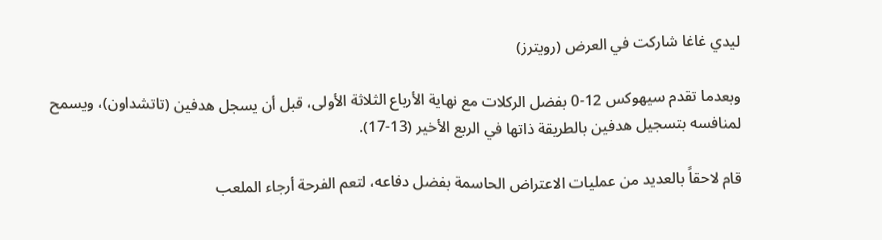ليدي غاغا شاركت في العرض (رويترز)

وبعدما تقدم سيهوكس 12-0 بفضل الركلات مع نهاية الأرباع الثلاثة الأولى، قبل أن يسجل هدفين (تاتشداون)، ويسمح لمنافسه بتسجيل هدفين بالطريقة ذاتها في الربع الأخير (13-17).

قام لاحقاً بالعديد من عمليات الاعتراض الحاسمة بفضل دفاعه، لتعم الفرحة أرجاء الملعب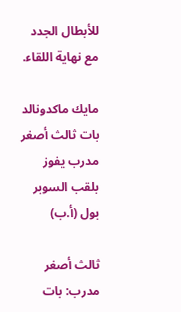للأبطال الجدد مع نهاية اللقاء.

مايك ماكدونالد بات ثالث أصغر مدرب يفوز بلقب السوبر بول (أ.ب)

ثالث أصغر مدرب: بات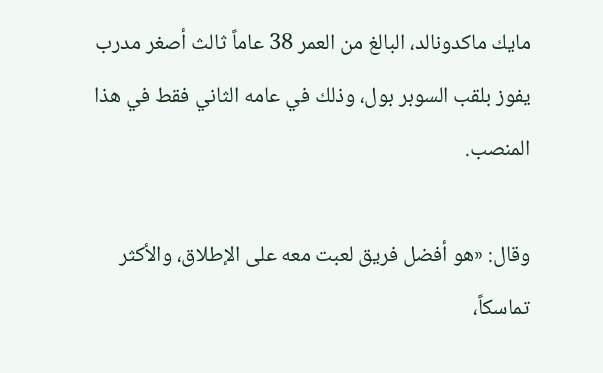مايك ماكدونالد، البالغ من العمر 38 عاماً ثالث أصغر مدرب يفوز بلقب السوبر بول، وذلك في عامه الثاني فقط في هذا المنصب.

وقال: «هو أفضل فريق لعبت معه على الإطلاق، والأكثر تماسكاً،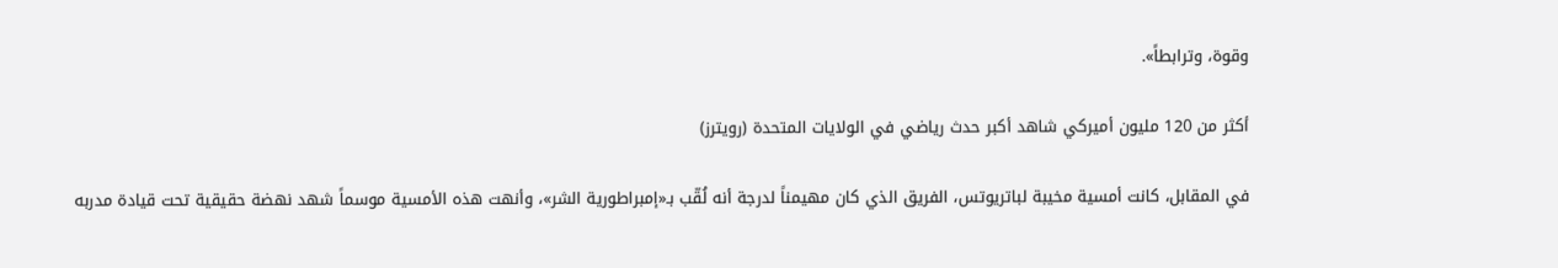وقوة، وترابطاً».

أكثر من 120 مليون أميركي شاهد أكبر حدث رياضي في الولايات المتحدة (رويترز)

في المقابل، كانت أمسية مخيبة لباتريوتس، الفريق الذي كان مهيمناً لدرجة أنه لُقّب بـ«إمبراطورية الشر»، وأنهت هذه الأمسية موسماً شهد نهضة حقيقية تحت قيادة مدربه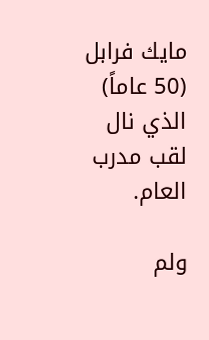مايك فرابل (50 عاماً) الذي نال لقب مدرب العام.

ولم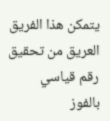يتمكن هذا الفريق العريق من تحقيق رقم قياسي بالفوز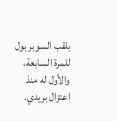بلقب السوبر بول للمرة السابعة، والأول له منذ اعتزال بريدي.